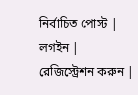নির্বাচিত পোস্ট | লগইন | রেজিস্ট্রেশন করুন |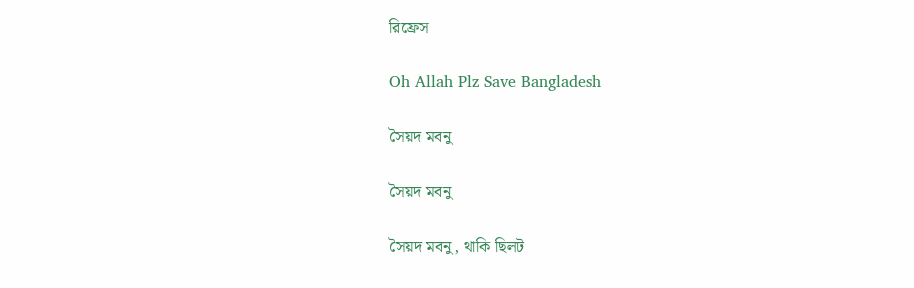রিফ্রেস

Oh Allah Plz Save Bangladesh

সৈয়দ মবনু

সৈয়দ মবনু

সৈয়দ মবনু, থাকি ছিলট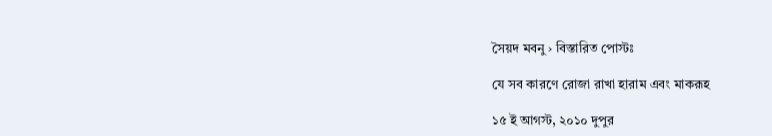সৈয়দ মবনু › বিস্তারিত পোস্টঃ

যে সব কারণে রোজা রাখা হারাম এবং মাকরূহ

১৫ ই আগস্ট, ২০১০ দুপুর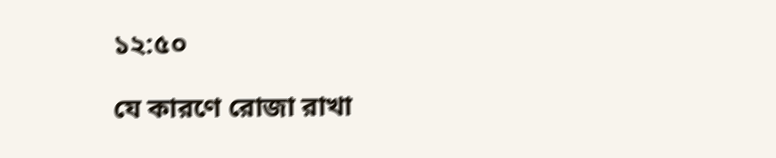১২:৫০

যে কারণে রোজা রাখা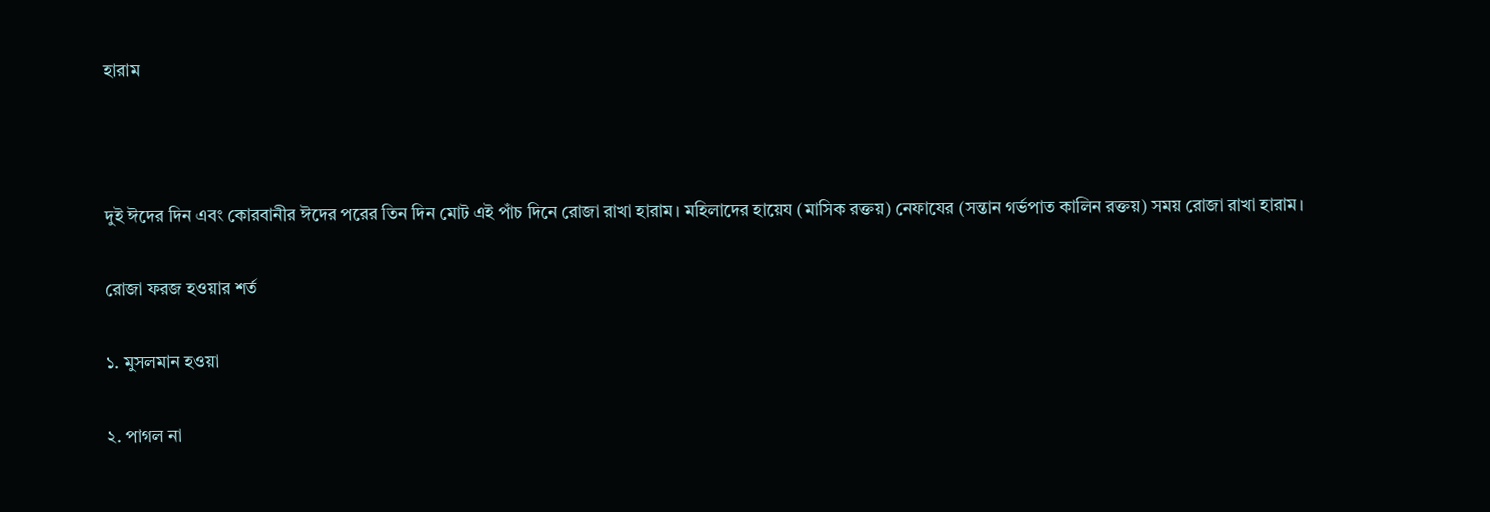হারাম



দুই ঈদের দিন এবং কোরবানীর ঈদের পরের তিন দিন মোট এই পাঁচ দিনে রোজা রাখা হারাম। মহিলাদের হায়েয (মাসিক রক্তয়) নেফাযের (সন্তান গর্ভপাত কালিন রক্তয়) সময় রোজা রাখা হারাম।

রোজা ফরজ হওয়ার শর্ত

১. মুসলমান হওয়া

২. পাগল না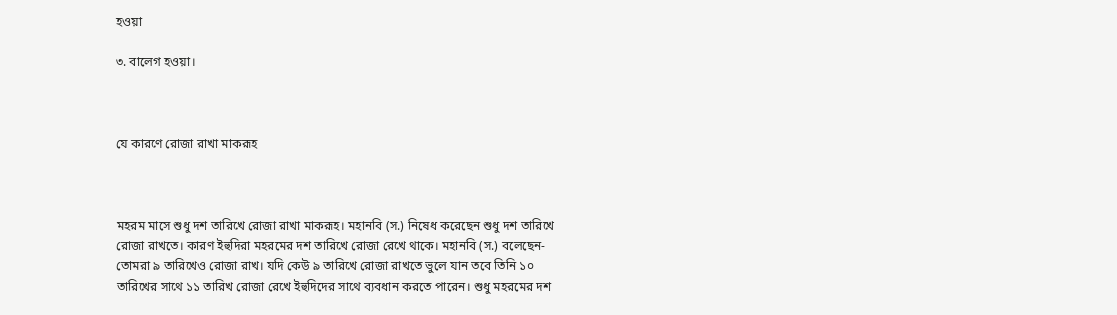হওয়া

৩. বালেগ হওয়া।



যে কারণে রোজা রাখা মাকরূহ



মহরম মাসে শুধু দশ তারিখে রোজা রাখা মাকরূহ। মহানবি (স.) নিষেধ করেছেন শুধু দশ তারিখে রোজা রাখতে। কারণ ইহুদিরা মহরমের দশ তারিখে রোজা রেখে থাকে। মহানবি (স.) বলেছেন-তোমরা ৯ তারিখেও রোজা রাখ। যদি কেউ ৯ তারিখে রোজা রাখতে ভুলে যান তবে তিনি ১০ তারিখের সাথে ১১ তারিখ রোজা রেখে ইহুদিদের সাথে ব্যবধান করতে পারেন। শুধু মহরমের দশ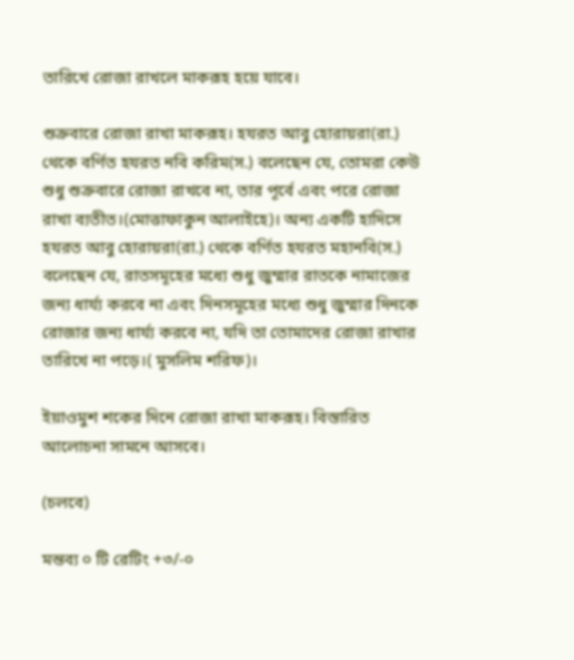তারিখে রোজা রাখলে মাকরূহ হয়ে যাবে।

শুক্রবারে রোজা রাখা মাকরূহ। হযরত আবু হোরায়রা(রা.) থেকে বর্ণিত হযরত নবি করিম(স.) বলেছেন যে, তোমরা কেউ শুধু শুক্রবারে রোজা রাখবে না, তার পূর্বে এবং পরে রোজা রাখা ব্যতীত।(মোত্তাফাকুন আলাইহে)। অন্য একটি হাদিসে হযরত আবু হোরায়রা(রা.) থেকে বর্ণিত হযরত মহানবি(স.) বলেছেন যে, রাতসমূহের মধ্যে শুধু জুম্মার রাতকে নামাজের জন্য ধার্য্য করবে না এবং দিনসমূহের মধ্যে শুধু জুম্মার দিনকে রোজার জন্য ধার্য্য করবে না, যদি তা তোমাদের রোজা রাখার তারিখে না পড়ে।( মুসলিম শরিফ)।

ইয়াওমুশ শকের দিনে রোজা রাখা মাকরূহ। বিস্তারিত আলোচনা সামনে আসবে।

(চলবে)

মন্তব্য ০ টি রেটিং +৩/-০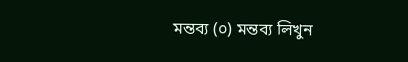মন্তব্য (০) মন্তব্য লিখুন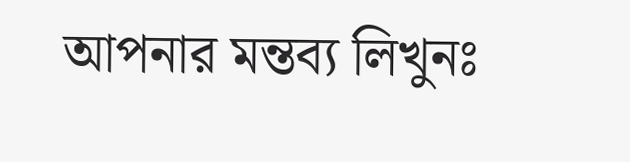আপনার মন্তব্য লিখুনঃ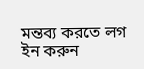মন্তব্য করতে লগ ইন করুন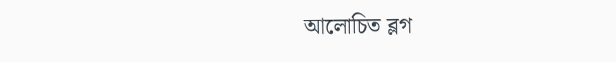আলোচিত ব্লগ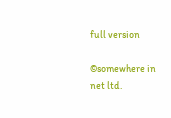full version

©somewhere in net ltd.